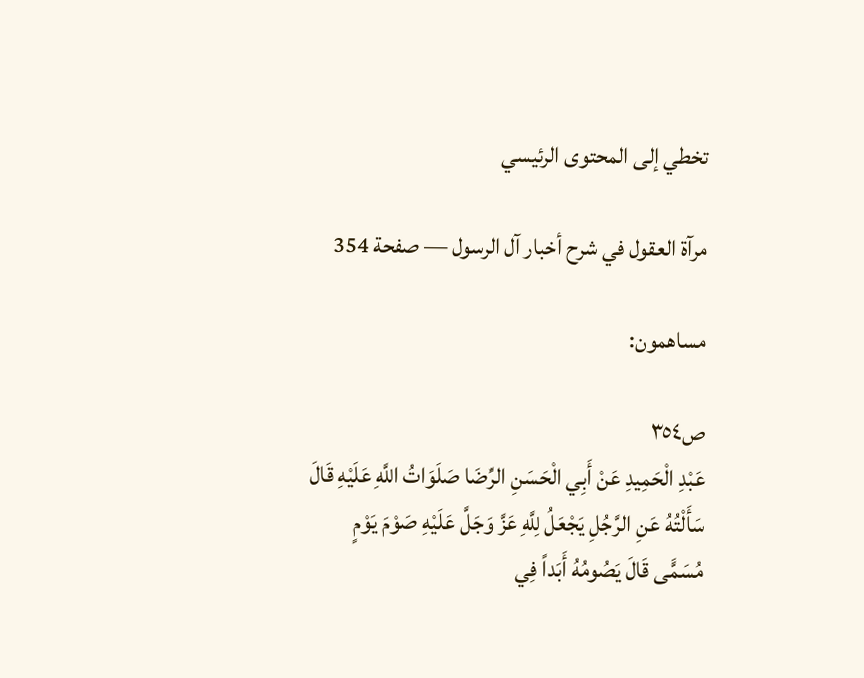تخطي إلى المحتوى الرئيسي

مرآة العقول في شرح أخبار آل الرسول — صفحة 354

مساهمون:

ص٣٥٤
عَبْدِ الْحَمِيدِ عَنْ أَبِي الْحَسَنِ الرِّضَا صَلَوَاتُ اللَّهِ عَلَيْهِ قَالَ سَأَلْتُهُ عَنِ الرَّجُلِ يَجْعَلُ لِلَّهِ عَزَّ وَجَلَّ عَلَيْهِ صَوْمَ يَوْمٍ مُسَمًّى قَالَ يَصُومُهُ أَبَداً فِي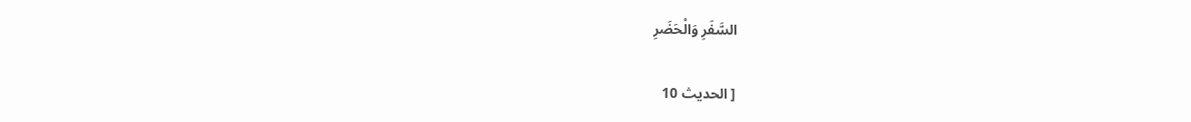السَّفَرِ وَالْحَضَرِ

[ الحديث 10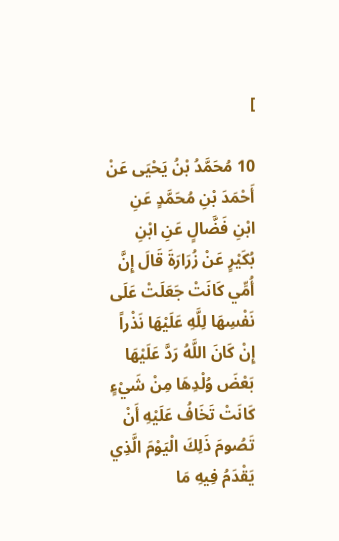]

10 مُحَمَّدُ بْنُ يَحْيَى عَنْ أَحْمَدَ بْنِ مُحَمَّدٍ عَنِ ابْنِ فَضَّالٍ عَنِ ابْنِ بُكَيْرٍ عَنْ زُرَارَةَ قَالَ إِنَّ أُمِّي كَانَتْ جَعَلَتْ عَلَى نَفْسِهَا لِلَّهِ عَلَيْهَا نَذْراً إِنْ كَانَ اللَّهُ رَدَّ عَلَيْهَا بَعْضَ وُلْدِهَا مِنْ شَيْءٍ كَانَتْ تَخَافُ عَلَيْهِ أَنْ تَصُومَ ذَلِكَ الْيَوْمَ الَّذِي يَقْدَمُ فِيهِ مَا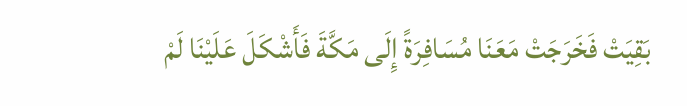بَقِيَتْ فَخَرَجَتْ مَعَنَا مُسَافِرَةً إِلَى مَكَّةَ فَأَشْكَلَ عَلَيْنَا لَمْ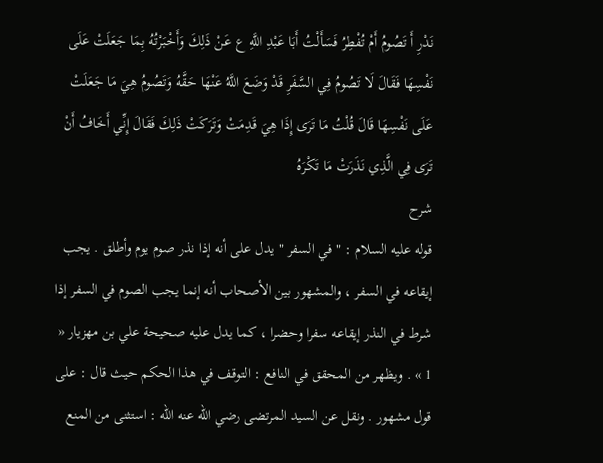نَدْرِ أَ تَصُومُ أَمْ تُفْطِرُ فَسَأَلْتُ أَبَا عَبْدِ اللَّهِ ع عَنْ ذَلِكَ وَأَخْبَرْتُهُ بِمَا جَعَلَتْ عَلَى نَفْسِهَا فَقَالَ لَا تَصُومُ فِي السَّفَرِ قَدْ وَضَعَ اللَّهُ عَنْهَا حَقَّهُ وَتَصُومُ هِيَ مَا جَعَلَتْ عَلَى نَفْسِهَا قَالَ قُلْتُ مَا تَرَى إِذَا هِيَ قَدِمَتْ وَتَرَكَتْ ذَلِكَ فَقَالَ إِنِّي أَخَافُ أَنْ تَرَى فِي الَّذِي نَذَرَتْ مَا تَكْرَهُ
شرح
قوله عليه السلام : " في السفر " يدل على أنه إذا نذر صوم يوم وأطلق . يجب إيقاعه في السفر ، والمشهور بين الأصحاب أنه إنما يجب الصوم في السفر إذا شرط في النذر إيقاعه سفرا وحضرا ، كما يدل عليه صحيحة علي بن مهزيار « 1 » . ويظهر من المحقق في النافع : التوقف في هذا الحكم حيث قال : على قول مشهور . ونقل عن السيد المرتضى رضي الله عنه الله : استثنى من المنع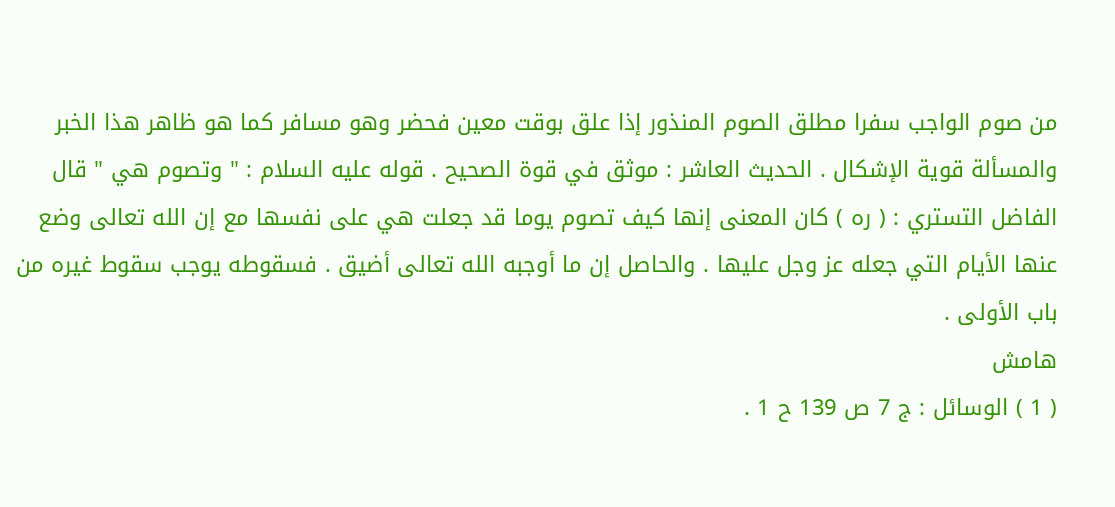من صوم الواجب سفرا مطلق الصوم المنذور إذا علق بوقت معين فحضر وهو مسافر كما هو ظاهر هذا الخبر والمسألة قوية الإشكال . الحديث العاشر : موثق في قوة الصحيح . قوله عليه السلام : " وتصوم هي " قال الفاضل التستري : ( ره ) كان المعنى إنها كيف تصوم يوما قد جعلت هي على نفسها مع إن الله تعالى وضع عنها الأيام التي جعله عز وجل عليها . والحاصل إن ما أوجبه الله تعالى أضيق . فسقوطه يوجب سقوط غيره من باب الأولى .
هامش
( 1 ) الوسائل : ج 7 ص 139 ح 1 .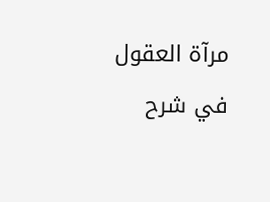مرآة العقول في شرح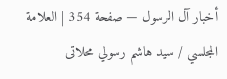أخبار آل الرسول — صفحة 354 | العلامة المجلسي / سيد هاشم رسولي محلاتى